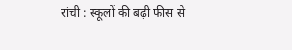रांची : स्कूलों की बढ़ी फीस से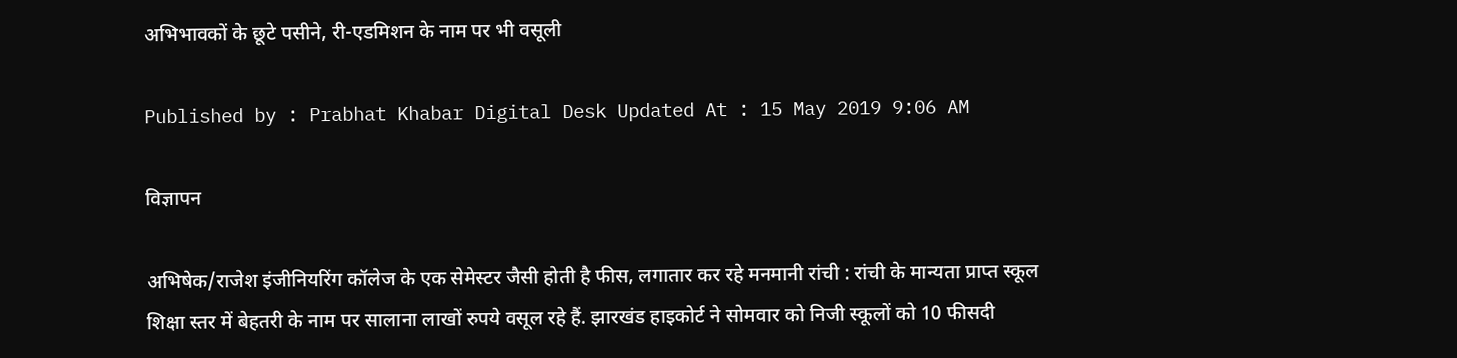अभिभावकों के छूटे पसीने, री-एडमिशन के नाम पर भी वसूली

Published by : Prabhat Khabar Digital Desk Updated At : 15 May 2019 9:06 AM

विज्ञापन

अभिषेक/राजेश इंजीनियरिंग कॉलेज के एक सेमेस्टर जैसी होती है फीस, लगातार कर रहे मनमानी रांची : रांची के मान्यता प्राप्त स्कूल शिक्षा स्तर में बेहतरी के नाम पर सालाना लाखों रुपये वसूल रहे हैं. झारखंड हाइकोर्ट ने सोमवार को निजी स्कूलों को 10 फीसदी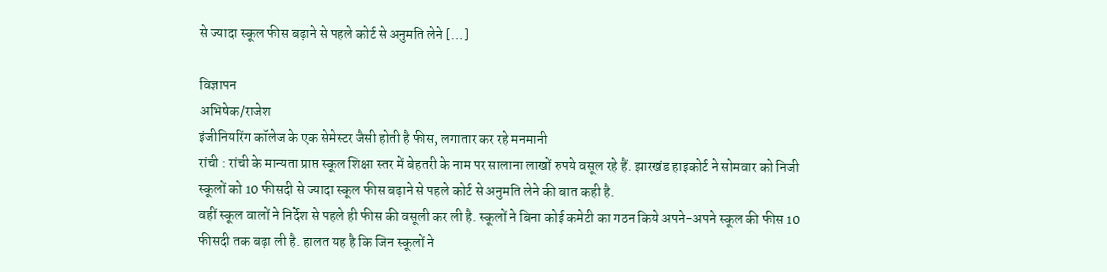से ज्यादा स्कूल फीस बढ़ाने से पहले कोर्ट से अनुमति लेने […]

विज्ञापन
अभिषेक/राजेश
इंजीनियरिंग कॉलेज के एक सेमेस्टर जैसी होती है फीस, लगातार कर रहे मनमानी
रांची : रांची के मान्यता प्राप्त स्कूल शिक्षा स्तर में बेहतरी के नाम पर सालाना लाखों रुपये वसूल रहे हैं. झारखंड हाइकोर्ट ने सोमवार को निजी स्कूलों को 10 फीसदी से ज्यादा स्कूल फीस बढ़ाने से पहले कोर्ट से अनुमति लेने की बात कही है.
वहीं स्कूल वालों ने निर्देश से पहले ही फीस की वसूली कर ली है. स्कूलों ने बिना कोई कमेटी का गठन किये अपने-अपने स्कूल की फीस 10 फीसदी तक बढ़ा ली है. हालत यह है कि जिन स्कूलों ने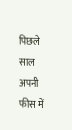पिछले साल अपनी फीस में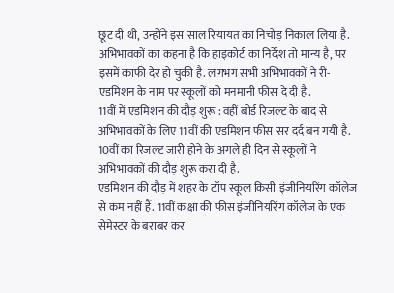छूट दी थी, उन्होंने इस साल रियायत का निचोड़ निकाल लिया है. अभिभावकों का कहना है कि हाइकोर्ट का निर्देश तो मान्य है, पर इसमें काफी देर हो चुकी है. लगभग सभी अभिभावकों ने री-एडमिशन के नाम पर स्कूलों को मनमानी फीस दे दी है.
11वीं में एडमिशन की दौड़ शुरू : वहीं बोर्ड रिजल्ट के बाद से अभिभावकों के लिए 11वीं की एडमिशन फीस सर दर्द बन गयी है. 10वीं का रिजल्ट जारी होने के अगले ही दिन से स्कूलों ने अभिभावकों की दौड़ शुरू करा दी है.
एडमिशन की दौड़ में शहर के टॉप स्कूल किसी इंजीनियरिंग कॉलेज से कम नहीं हैं. 11वीं कक्षा की फीस इंजीनियरिंग कॉलेज के एक सेमेस्टर के बराबर कर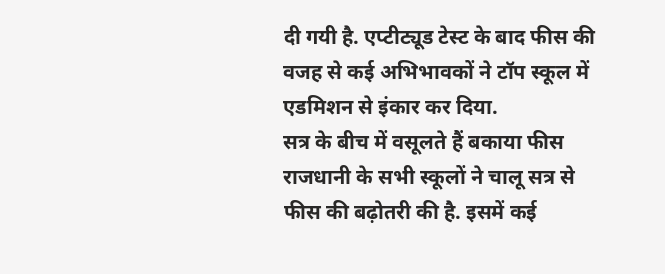दी गयी है. एप्टीट्यूड टेस्ट के बाद फीस की वजह से कई अभिभावकों ने टॉप स्कूल में एडमिशन से इंकार कर दिया.
सत्र के बीच में वसूलते हैं बकाया फीस
राजधानी के सभी स्कूलों ने चालू सत्र से फीस की बढ़ोतरी की है. इसमें कई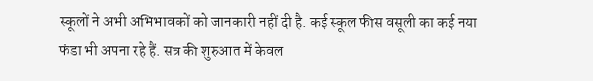स्कूलों ने अभी अभिभावकों को जानकारी नहीं दी है. कई स्कूल फीस वसूली का कई नया फंडा भी अपना रहे हैं. सत्र की शुरुआत में केवल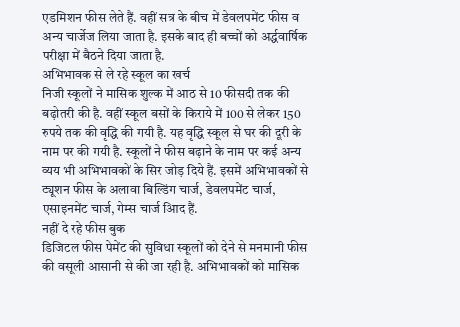एडमिशन फीस लेते हैं. वहीं सत्र के बीच में डेवलपमेंट फीस व अन्य चार्जेज लिया जाता है. इसके बाद ही बच्चों को अर्द्धवार्षिक परीक्षा में बैठने दिया जाता है.
अभिभावक से ले रहे स्कूल का खर्च
निजी स्कूलों ने मासिक शुल्क में आठ से 10 फीसदी तक की बढ़ोतरी की है. वहीं स्कूल बसों के किराये में 100 से लेकर 150 रुपये तक की वृद्धि की गयी है. यह वृद्धि स्कूल से घर की दूरी के नाम पर की गयी है. स्कूलों ने फीस बढ़ाने के नाम पर कई अन्य व्यय भी अभिभावकों के सिर जोड़ दिये हैं. इसमें अभिभावकों से ट्यूशन फीस के अलावा बिल्डिंग चार्ज, डेवलपमेंट चार्ज, एसाइनमेंट चार्ज, गेम्स चार्ज आिद हैं.
नहीं दे रहे फीस बुक
डिजिटल फीस पेमेंट की सुविधा स्कूलों को देने से मनमानी फीस की वसूली आसानी से की जा रही है. अभिभावकों को मासिक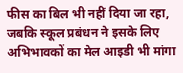फीस का बिल भी नहीं दिया जा रहा, जबकि स्कूल प्रबंधन ने इसके लिए अभिभावकों का मेल आइडी भी मांगा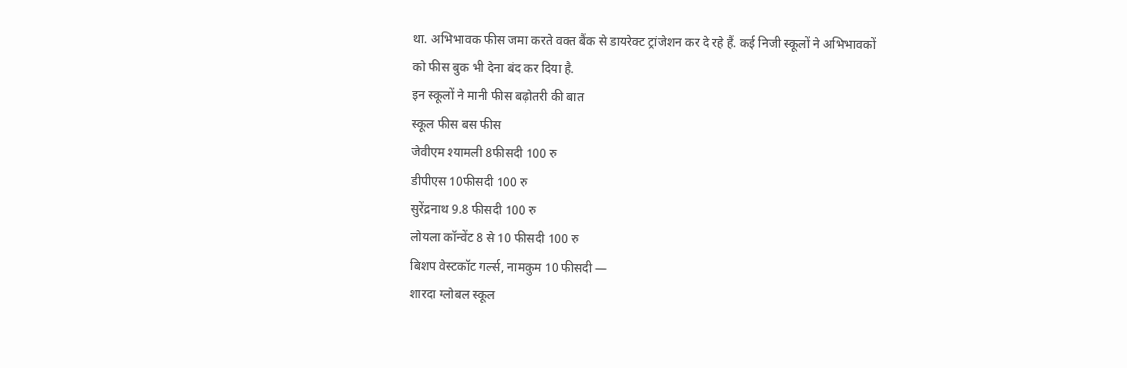था. अभिभावक फीस जमा करते वक्त बैंक से डायरेक्ट ट्रांजेशन कर दे रहे हैं. कई निजी स्कूलों ने अभिभावकों को फीस बुक भी देना बंद कर दिया है.
इन स्कूलों ने मानी फीस बढ़ोतरी की बात
स्कूल फीस बस फीस
जेवीएम श्यामली 8फीसदी 100 रु
डीपीएस 10फीसदी 100 रु
सुरेंद्रनाथ 9.8 फीसदी 100 रु
लोयला कॉन्वेंट 8 से 10 फीसदी 100 रु
बिशप वेस्टकॉट गर्ल्स, नामकुम 10 फीसदी —
शारदा ग्लोबल स्कूल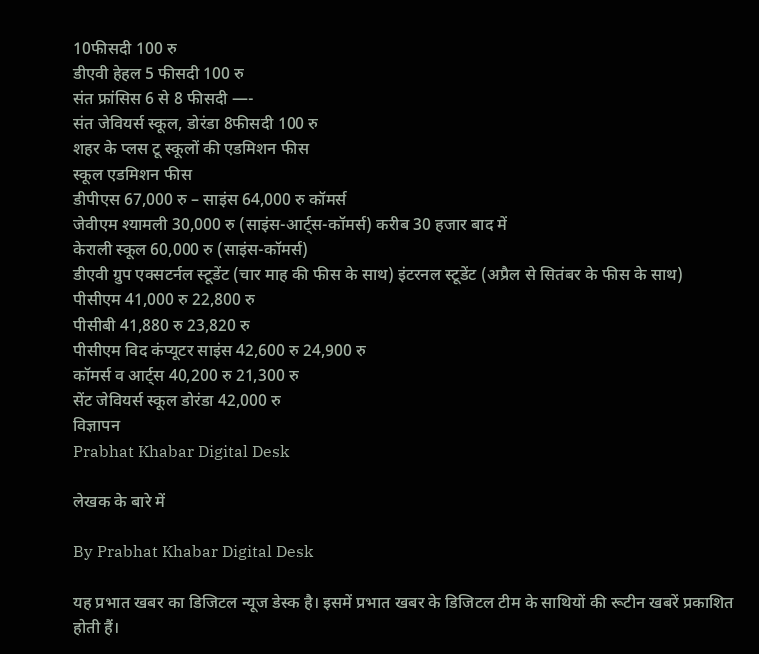10फीसदी 100 रु
डीएवी हेहल 5 फीसदी 100 रु
संत फ्रांसिस 6 से 8 फीसदी —-
संत जेवियर्स स्कूल, डोरंडा 8फीसदी 100 रु
शहर के प्लस टू स्कूलों की एडमिशन फीस
स्कूल एडमिशन फीस
डीपीएस 67,000 रु – साइंस 64,000 रु कॉमर्स
जेवीएम श्यामली 30,000 रु (साइंस-आर्ट्स-कॉमर्स) करीब 30 हजार बाद में
केराली स्कूल 60,000 रु (साइंस-कॉमर्स)
डीएवी ग्रुप एक्सटर्नल स्टूडेंट (चार माह की फीस के साथ) इंटरनल स्टूडेंट (अप्रैल से सितंबर के फीस के साथ)
पीसीएम 41,000 रु 22,800 रु
पीसीबी 41,880 रु 23,820 रु
पीसीएम विद कंप्यूटर साइंस 42,600 रु 24,900 रु
कॉमर्स व आर्ट्स 40,200 रु 21,300 रु
सेंट जेवियर्स स्कूल डोरंडा 42,000 रु
विज्ञापन
Prabhat Khabar Digital Desk

लेखक के बारे में

By Prabhat Khabar Digital Desk

यह प्रभात खबर का डिजिटल न्यूज डेस्क है। इसमें प्रभात खबर के डिजिटल टीम के साथियों की रूटीन खबरें प्रकाशित होती हैं।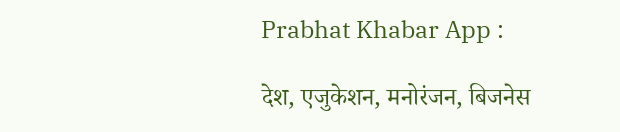Prabhat Khabar App :

देश, एजुकेशन, मनोरंजन, बिजनेस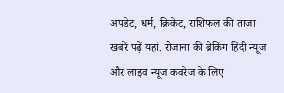अपडेट, धर्म, क्रिकेट, राशिफल की ताजा खबरें पढ़ें यहां. रोजाना की ब्रेकिंग हिंदी न्यूज और लाइव न्यूज कवरेज के लिए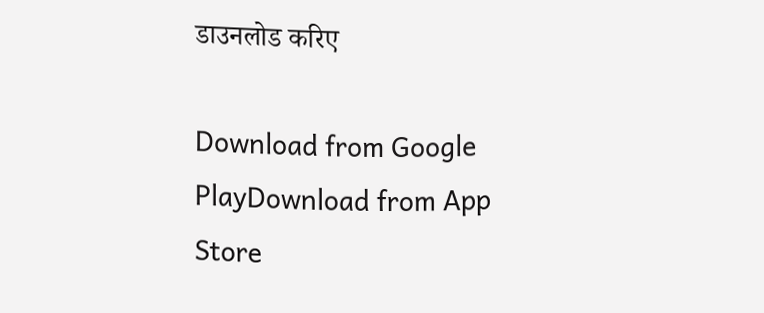डाउनलोड करिए

Download from Google PlayDownload from App Store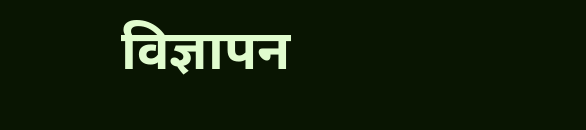विज्ञापन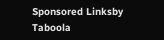Sponsored Linksby Taboola